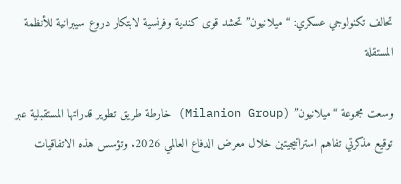تحالف تكنولوجي عسكري: “ميلانيون” تحشد قوى كندية وفرنسية لابتكار دروع سيبرانية للأنظمة المستقلة

وسعت مجموعة “ميلانيون” (Milanion Group) خارطة طريق تطوير قدراتها المستقبلية عبر توقيع مذكرتي تفاهم استراتيجيتين خلال معرض الدفاع العالمي 2026. وتؤسس هذه الاتفاقيات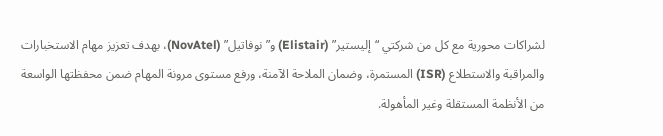لشراكات محورية مع كل من شركتي “إليستير” (Elistair) و”نوفاتيل” (NovAtel)، بهدف تعزيز مهام الاستخبارات والمراقبة والاستطلاع (ISR) المستمرة، وضمان الملاحة الآمنة، ورفع مستوى مرونة المهام ضمن محفظتها الواسعة من الأنظمة المستقلة وغير المأهولة.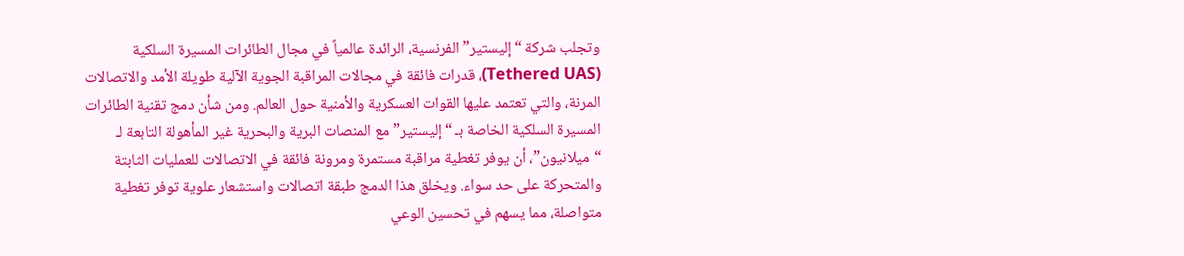وتجلب شركة “إليستير” الفرنسية، الرائدة عالمياً في مجال الطائرات المسيرة السلكية (Tethered UAS)، قدرات فائقة في مجالات المراقبة الجوية الآلية طويلة الأمد والاتصالات المرنة، والتي تعتمد عليها القوات العسكرية والأمنية حول العالم. ومن شأن دمج تقنية الطائرات المسيرة السلكية الخاصة بـ “إليستير” مع المنصات البرية والبحرية غير المأهولة التابعة لـ “ميلانيون”، أن يوفر تغطية مراقبة مستمرة ومرونة فائقة في الاتصالات للعمليات الثابتة والمتحركة على حد سواء. ويخلق هذا الدمج طبقة اتصالات واستشعار علوية توفر تغطية متواصلة، مما يسهم في تحسين الوعي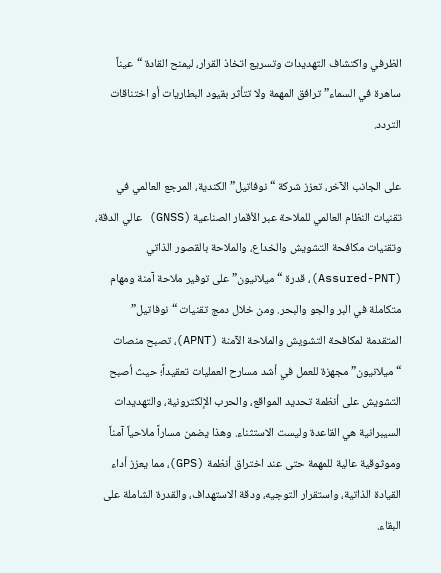الظرفي واكتشاف التهديدات وتسريع اتخاذ القرار، ليمنح القادة “عيناً ساهرة في السماء” ترافق المهمة ولا تتأثر بقيود البطاريات أو اختناقات التردد.

على الجانب الآخر، تعزز شركة “نوفاتيل” الكندية، المرجع العالمي في تقنيات النظام العالمي للملاحة عبر الأقمار الصناعية (GNSS) عالي الدقة، وتقنيات مكافحة التشويش والخداع، والملاحة بالقصور الذاتي (Assured-PNT)، قدرة “ميلانيون” على توفير ملاحة آمنة ومهام متكاملة في البر والجو والبحر. ومن خلال دمج تقنيات “نوفاتيل” المتقدمة لمكافحة التشويش والملاحة الآمنة (APNT)، تصبح منصات “ميلانيون” مجهزة للعمل في أشد مسارح العمليات تعقيداً؛ حيث أصبح التشويش على أنظمة تحديد المواقع، والحرب الإلكترونية، والتهديدات السيبرانية هي القاعدة وليست الاستثناء. وهذا يضمن مساراً ملاحياً آمناً وموثوقية عالية للمهمة حتى عند اختراق أنظمة (GPS)، مما يعزز أداء القيادة الذاتية، واستقرار التوجيه، ودقة الاستهداف، والقدرة الشاملة على البقاء.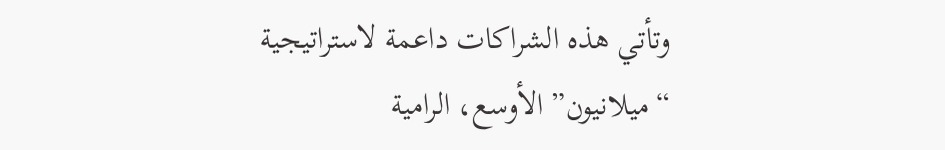وتأتي هذه الشراكات داعمة لاستراتيجية “ميلانيون” الأوسع، الرامية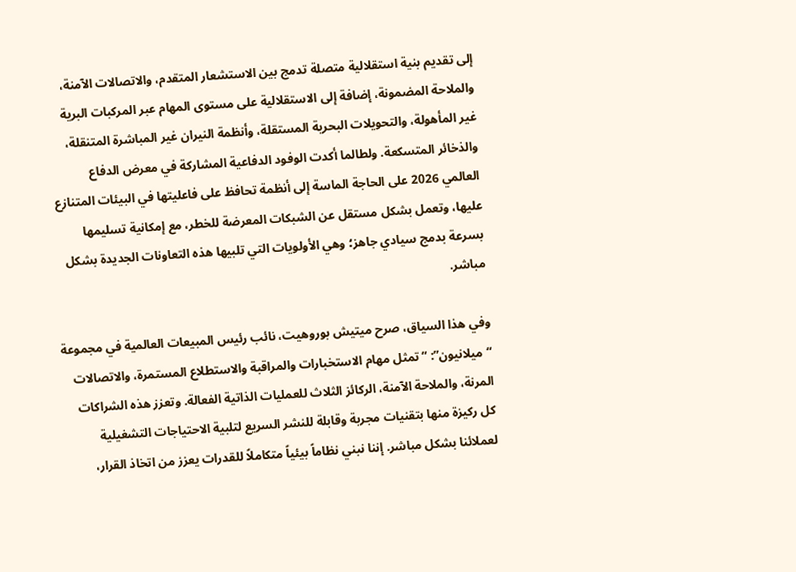إلى تقديم بنية استقلالية متصلة تدمج بين الاستشعار المتقدم، والاتصالات الآمنة، والملاحة المضمونة، إضافة إلى الاستقلالية على مستوى المهام عبر المركبات البرية غير المأهولة، والتحويلات البحرية المستقلة، وأنظمة النيران غير المباشرة المتنقلة، والذخائر المتسكعة. ولطالما أكدت الوفود الدفاعية المشاركة في معرض الدفاع العالمي 2026 على الحاجة الماسة إلى أنظمة تحافظ على فاعليتها في البيئات المتنازع عليها، وتعمل بشكل مستقل عن الشبكات المعرضة للخطر، مع إمكانية تسليمها بسرعة بدمج سيادي جاهز؛ وهي الأولويات التي تلبيها هذه التعاونات الجديدة بشكل مباشر.

وفي هذا السياق، صرح ميتيش بوروهيت، نائب رئيس المبيعات العالمية في مجموعة “ميلانيون”: “تمثل مهام الاستخبارات والمراقبة والاستطلاع المستمرة، والاتصالات المرنة، والملاحة الآمنة، الركائز الثلاث للعمليات الذاتية الفعالة. وتعزز هذه الشراكات كل ركيزة منها بتقنيات مجربة وقابلة للنشر السريع لتلبية الاحتياجات التشغيلية لعملائنا بشكل مباشر. إننا نبني نظاماً بيئياً متكاملاً للقدرات يعزز من اتخاذ القرار،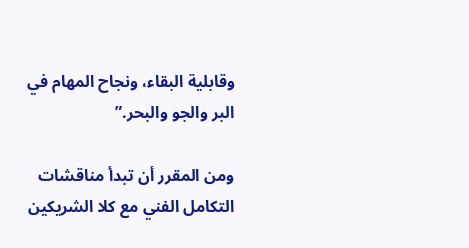وقابلية البقاء، ونجاح المهام في البر والجو والبحر.”

ومن المقرر أن تبدأ مناقشات التكامل الفني مع كلا الشريكين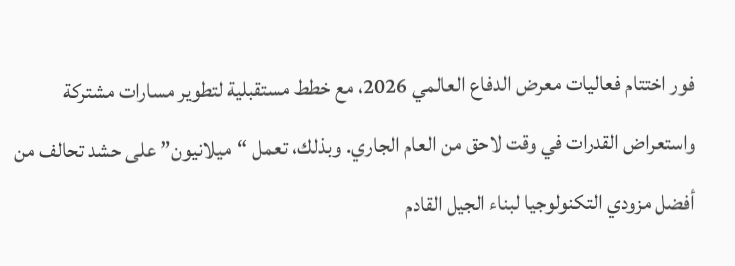فور اختتام فعاليات معرض الدفاع العالمي 2026، مع خطط مستقبلية لتطوير مسارات مشتركة واستعراض القدرات في وقت لاحق من العام الجاري. وبذلك، تعمل “ميلانيون” على حشد تحالف من أفضل مزودي التكنولوجيا لبناء الجيل القادم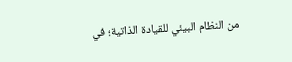من النظام البيئي للقيادة الذاتية؛ في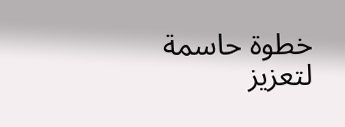خطوة حاسمة لتعزيز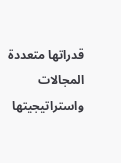قدراتها متعددة المجالات واستراتيجيتها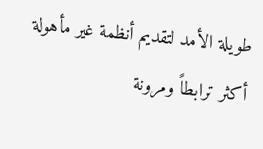طويلة الأمد لتقديم أنظمة غير مأهولة أكثر ترابطاً ومرونة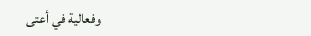وفعالية في أعتى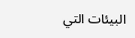البيئات التي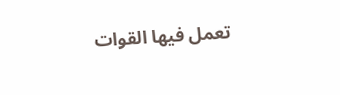تعمل فيها القوات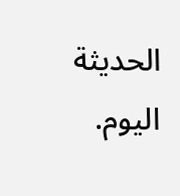الحديثة اليوم.